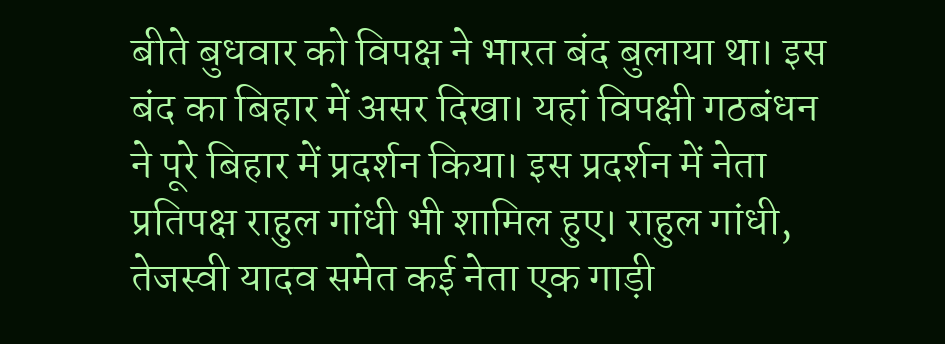बीते बुधवार को विपक्ष ने भारत बंद बुलाया था। इस बंद का बिहार में असर दिखा। यहां विपक्षी गठबंधन ने पूरे बिहार में प्रदर्शन किया। इस प्रदर्शन में नेता प्रतिपक्ष राहुल गांधी भी शामिल हुए। राहुल गांधी, तेजस्वी यादव समेत कई नेता एक गाड़ी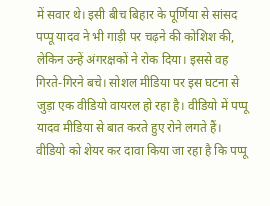में सवार थे। इसी बीच बिहार के पूर्णिया से सांसद पप्पू यादव ने भी गाड़ी पर चढ़ने की कोशिश की, लेकिन उन्हें अंगरक्षकों ने रोक दिया। इससे वह गिरते-गिरने बचे। सोशल मीडिया पर इस घटना से जुड़ा एक वीडियो वायरल हो रहा है। वीडियो में पप्पू यादव मीडिया से बात करते हुए रोने लगते हैं। वीडियो को शेयर कर दावा किया जा रहा है कि पप्पू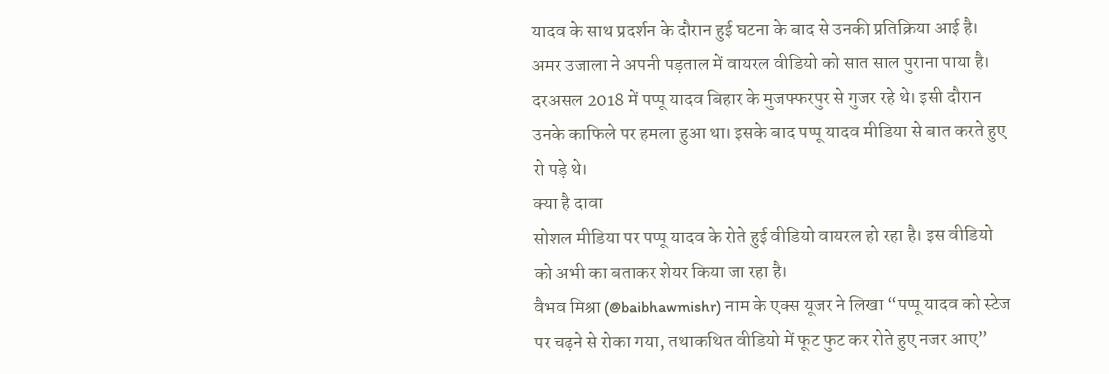यादव के साथ प्रदर्शन के दौरान हुई घटना के बाद से उनकी प्रतिक्रिया आई है।
अमर उजाला ने अपनी पड़ताल में वायरल वीडियो को सात साल पुराना पाया है। दरअसल 2018 में पप्पू यादव बिहार के मुजफ्फरपुर से गुजर रहे थे। इसी दौरान उनके काफिले पर हमला हुआ था। इसके बाद पप्पू यादव मीडिया से बात करते हुए रो पड़े थे।
क्या है दावा
सोशल मीडिया पर पप्पू यादव के रोते हुई वीडियो वायरल हो रहा है। इस वीडियो को अभी का बताकर शेयर किया जा रहा है।
वैभव मिश्रा (@baibhawmishr) नाम के एक्स यूजर ने लिखा “पप्पू यादव को स्टेज पर चढ़ने से रोका गया, तथाकथित वीडियो में फूट फुट कर रोते हुए नजर आए”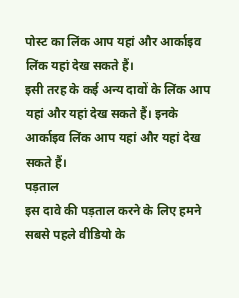पोस्ट का लिंक आप यहां और आर्काइव लिंक यहां देख सकते हैं।
इसी तरह के कई अन्य दावों के लिंक आप यहां और यहां देख सकते हैं। इनके आर्काइव लिंक आप यहां और यहां देख सकते हैं।
पड़ताल
इस दावे की पड़ताल करने के लिए हमने सबसे पहले वीडियो के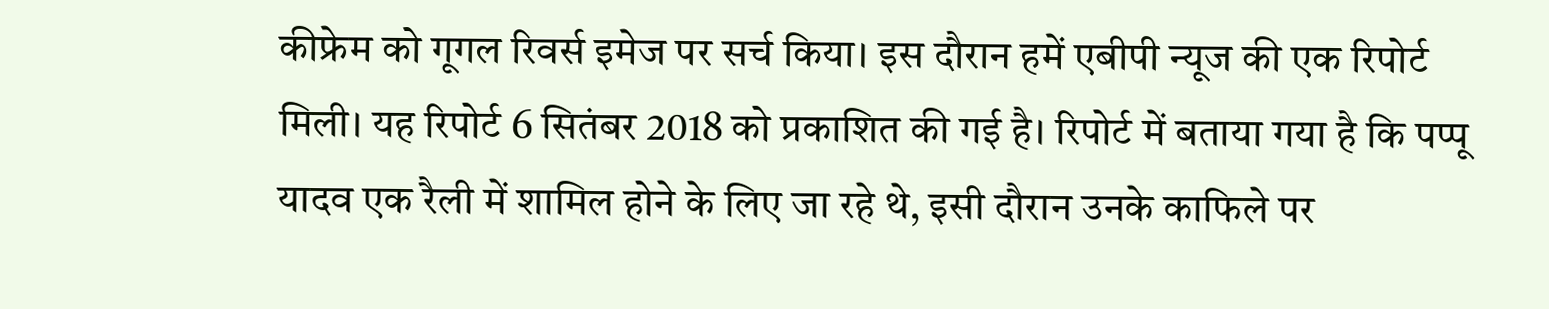कीफ्रेम को गूगल रिवर्स इमेज पर सर्च किया। इस दौरान हमें एबीपी न्यूज की एक रिपोर्ट मिली। यह रिपोर्ट 6 सितंबर 2018 को प्रकाशित की गई है। रिपोर्ट में बताया गया है कि पप्पू यादव एक रैली में शामिल होने के लिए जा रहे थे, इसी दौरान उनके काफिले पर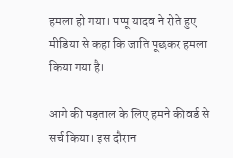हमला हो गया। पप्पू यादव ने रोते हुए मीडिया से कहा कि जाति पूछकर हमला किया गया है।

आगे की पड़ताल के लिए हमने कीवर्ड से सर्च किया। इस दौरान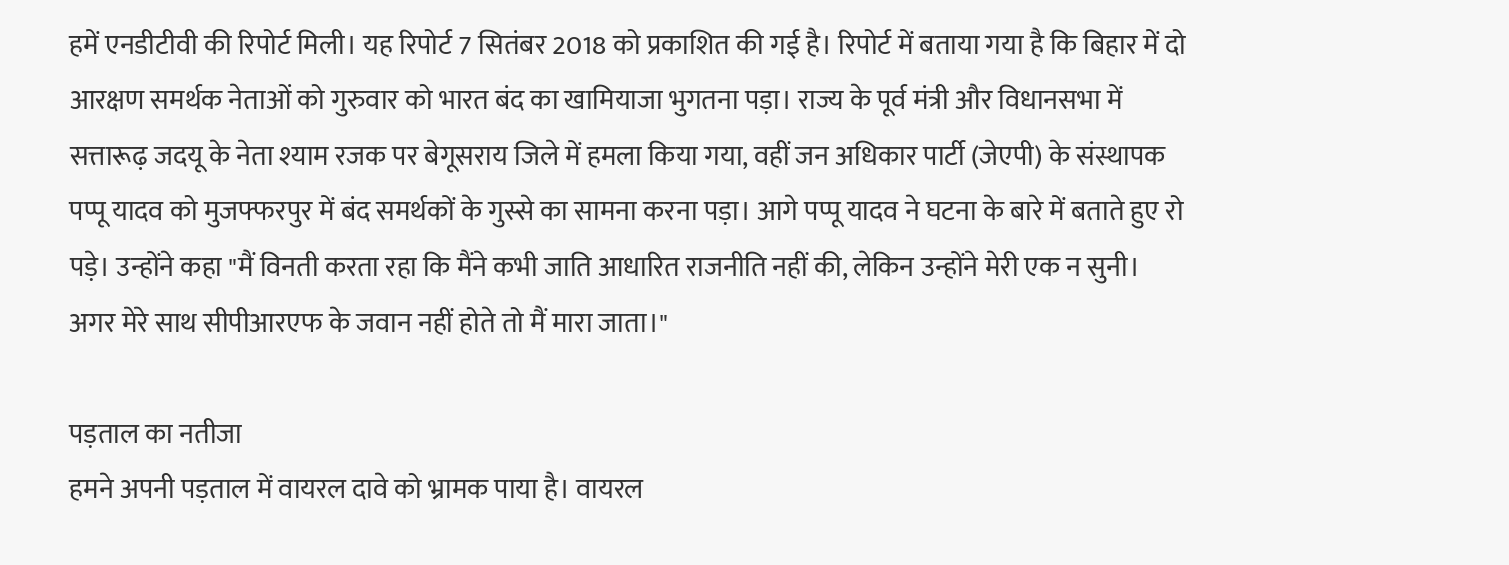हमें एनडीटीवी की रिपोर्ट मिली। यह रिपोर्ट 7 सितंबर 2018 को प्रकाशित की गई है। रिपोर्ट में बताया गया है कि बिहार में दो आरक्षण समर्थक नेताओं को गुरुवार को भारत बंद का खामियाजा भुगतना पड़ा। राज्य के पूर्व मंत्री और विधानसभा में सत्तारूढ़ जदयू के नेता श्याम रजक पर बेगूसराय जिले में हमला किया गया, वहीं जन अधिकार पार्टी (जेएपी) के संस्थापक पप्पू यादव को मुजफ्फरपुर में बंद समर्थकों के गुस्से का सामना करना पड़ा। आगे पप्पू यादव ने घटना के बारे में बताते हुए रो पड़े। उन्होंने कहा "मैं विनती करता रहा कि मैंने कभी जाति आधारित राजनीति नहीं की, लेकिन उन्होंने मेरी एक न सुनी। अगर मेरे साथ सीपीआरएफ के जवान नहीं होते तो मैं मारा जाता।"

पड़ताल का नतीजा
हमने अपनी पड़ताल में वायरल दावे को भ्रामक पाया है। वायरल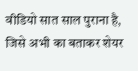वीडियो सात साल पुराना है, जिसे अभी का बताकर शेयर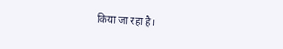किया जा रहा है।